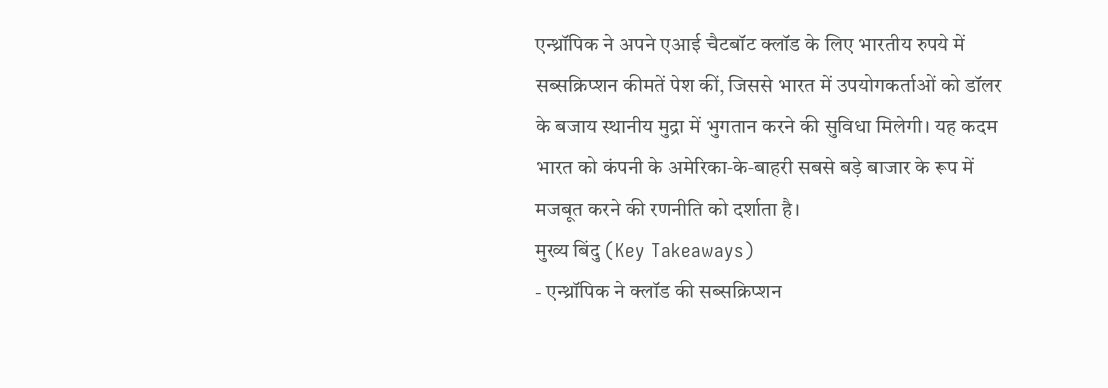एन्थ्रॉपिक ने अपने एआई चैटबॉट क्लॉड के लिए भारतीय रुपये में सब्सक्रिप्शन कीमतें पेश कीं, जिससे भारत में उपयोगकर्ताओं को डॉलर के बजाय स्थानीय मुद्रा में भुगतान करने की सुविधा मिलेगी। यह कदम भारत को कंपनी के अमेरिका‑के‑बाहरी सबसे बड़े बाजार के रूप में मजबूत करने की रणनीति को दर्शाता है।
मुख्य बिंदु (Key Takeaways)
- एन्थ्रॉपिक ने क्लॉड की सब्सक्रिप्शन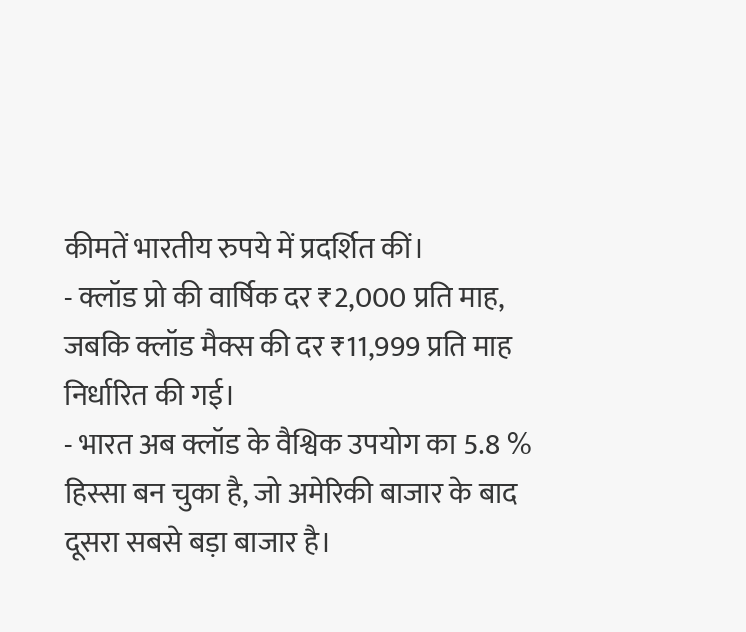कीमतें भारतीय रुपये में प्रदर्शित कीं।
- क्लॉड प्रो की वार्षिक दर ₹2,000 प्रति माह, जबकि क्लॉड मैक्स की दर ₹11,999 प्रति माह निर्धारित की गई।
- भारत अब क्लॉड के वैश्विक उपयोग का 5.8 % हिस्सा बन चुका है, जो अमेरिकी बाजार के बाद दूसरा सबसे बड़ा बाजार है।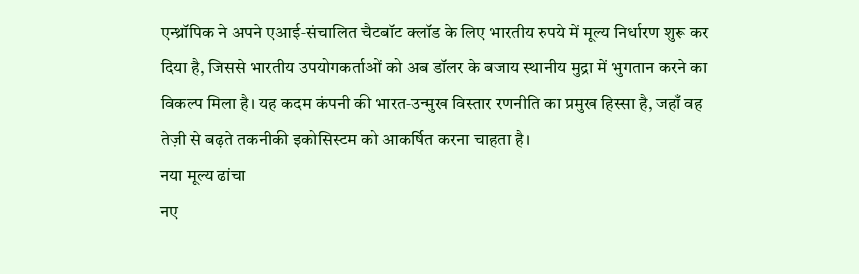एन्थ्रॉपिक ने अपने एआई‑संचालित चैटबॉट क्लॉड के लिए भारतीय रुपये में मूल्य निर्धारण शुरू कर दिया है, जिससे भारतीय उपयोगकर्ताओं को अब डॉलर के बजाय स्थानीय मुद्रा में भुगतान करने का विकल्प मिला है। यह कदम कंपनी की भारत‑उन्मुख विस्तार रणनीति का प्रमुख हिस्सा है, जहाँ वह तेज़ी से बढ़ते तकनीकी इकोसिस्टम को आकर्षित करना चाहता है।
नया मूल्य ढांचा
नए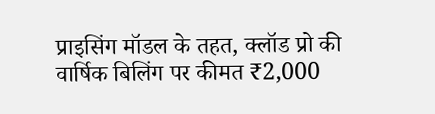प्राइसिंग मॉडल के तहत, क्लॉड प्रो की वार्षिक बिलिंग पर कीमत ₹2,000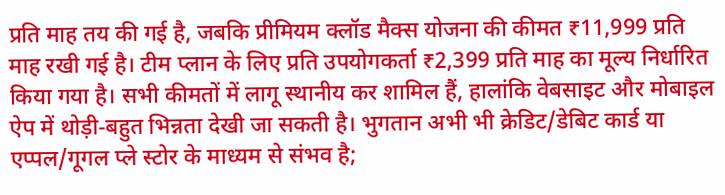प्रति माह तय की गई है, जबकि प्रीमियम क्लॉड मैक्स योजना की कीमत ₹11,999 प्रति माह रखी गई है। टीम प्लान के लिए प्रति उपयोगकर्ता ₹2,399 प्रति माह का मूल्य निर्धारित किया गया है। सभी कीमतों में लागू स्थानीय कर शामिल हैं, हालांकि वेबसाइट और मोबाइल ऐप में थोड़ी‑बहुत भिन्नता देखी जा सकती है। भुगतान अभी भी क्रेडिट/डेबिट कार्ड या एप्पल/गूगल प्ले स्टोर के माध्यम से संभव है;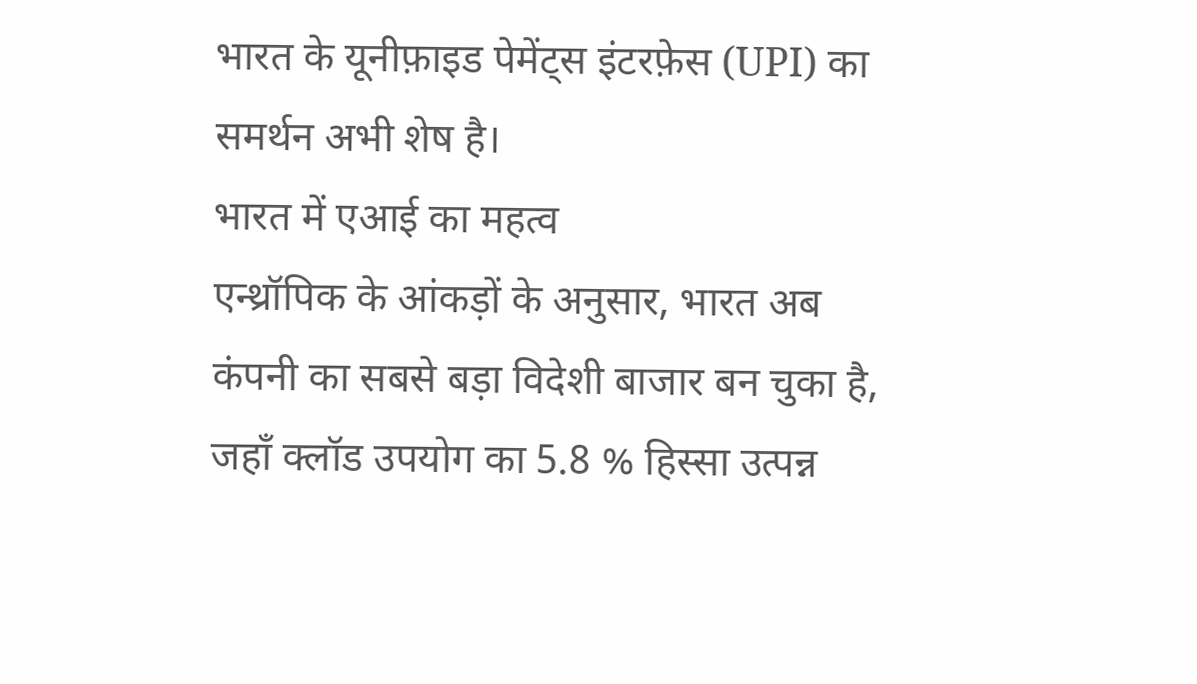भारत के यूनीफ़ाइड पेमेंट्स इंटरफ़ेस (UPI) का समर्थन अभी शेष है।
भारत में एआई का महत्व
एन्थ्रॉपिक के आंकड़ों के अनुसार, भारत अब कंपनी का सबसे बड़ा विदेशी बाजार बन चुका है, जहाँ क्लॉड उपयोग का 5.8 % हिस्सा उत्पन्न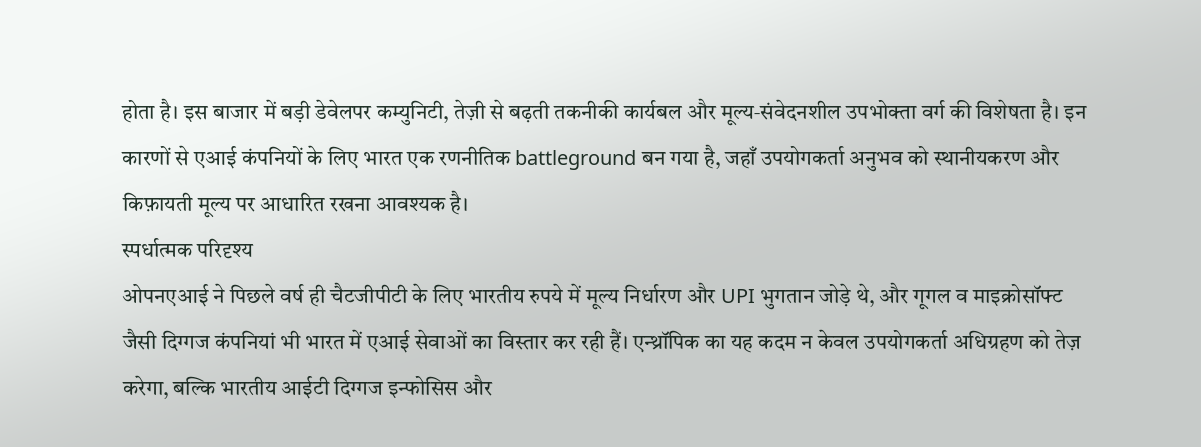होता है। इस बाजार में बड़ी डेवेलपर कम्युनिटी, तेज़ी से बढ़ती तकनीकी कार्यबल और मूल्य‑संवेदनशील उपभोक्ता वर्ग की विशेषता है। इन कारणों से एआई कंपनियों के लिए भारत एक रणनीतिक battleground बन गया है, जहाँ उपयोगकर्ता अनुभव को स्थानीयकरण और किफ़ायती मूल्य पर आधारित रखना आवश्यक है।
स्पर्धात्मक परिदृश्य
ओपनएआई ने पिछले वर्ष ही चैटजीपीटी के लिए भारतीय रुपये में मूल्य निर्धारण और UPI भुगतान जोड़े थे, और गूगल व माइक्रोसॉफ्ट जैसी दिग्गज कंपनियां भी भारत में एआई सेवाओं का विस्तार कर रही हैं। एन्थ्रॉपिक का यह कदम न केवल उपयोगकर्ता अधिग्रहण को तेज़ करेगा, बल्कि भारतीय आईटी दिग्गज इन्फोसिस और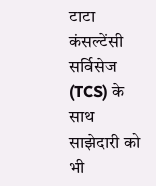टाटा कंसल्टेंसी सर्विसेज (TCS) के साथ साझेदारी को भी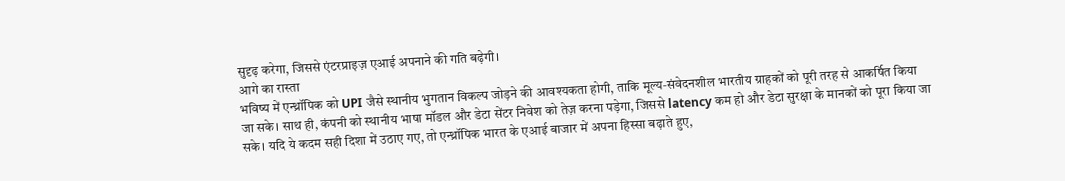सुदृढ़ करेगा, जिससे एंटरप्राइज़ एआई अपनाने की गति बढ़ेगी।
आगे का रास्ता
भविष्य में एन्थ्रॉपिक को UPI जैसे स्थानीय भुगतान विकल्प जोड़ने की आवश्यकता होगी, ताकि मूल्य‑संवेदनशील भारतीय ग्राहकों को पूरी तरह से आकर्षित किया जा सके। साथ ही, कंपनी को स्थानीय भाषा मॉडल और डेटा सेंटर निवेश को तेज़ करना पड़ेगा, जिससे latency कम हो और डेटा सुरक्षा के मानकों को पूरा किया जा सके। यदि ये कदम सही दिशा में उठाए गए, तो एन्थ्रॉपिक भारत के एआई बाजार में अपना हिस्सा बढ़ाते हुए,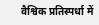वैश्विक प्रतिस्पर्धा में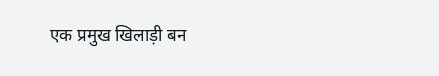एक प्रमुख खिलाड़ी बन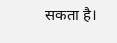सकता है।